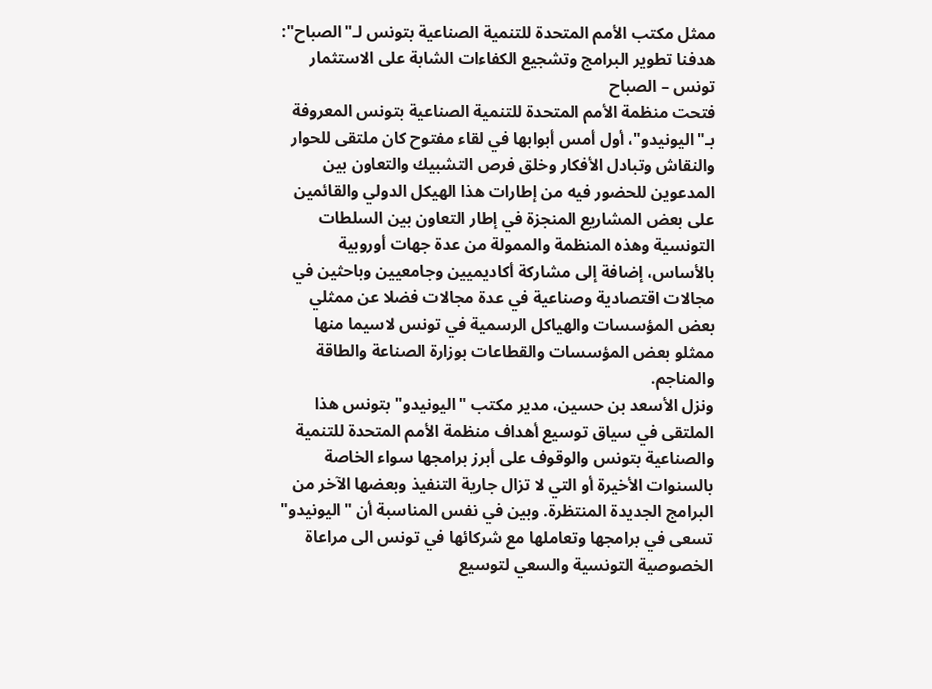ممثل مكتب الأمم المتحدة للتنمية الصناعية بتونس لـ"الصباح": هدفنا تطوير البرامج وتشجيع الكفاءات الشابة على الاستثمار
تونس – الصباح
فتحت منظمة الأمم المتحدة للتنمية الصناعية بتونس المعروفة بـ"اليونيدو"، أول أمس أبوابها في لقاء مفتوح كان ملتقى للحوار والنقاش وتبادل الأفكار وخلق فرص التشبيك والتعاون بين المدعوين للحضور فيه من إطارات هذا الهيكل الدولي والقائمين على بعض المشاريع المنجزة في إطار التعاون بين السلطات التونسية وهذه المنظمة والممولة من عدة جهات أوروبية بالأساس، إضافة إلى مشاركة أكاديميين وجامعيين وباحثين في مجالات اقتصادية وصناعية في عدة مجالات فضلا عن ممثلي بعض المؤسسات والهياكل الرسمية في تونس لاسيما منها ممثلو بعض المؤسسات والقطاعات بوزارة الصناعة والطاقة والمناجم.
ونزل الأسعد بن حسين، مدير مكتب "اليونيدو" بتونس هذا الملتقى في سياق توسيع أهداف منظمة الأمم المتحدة للتنمية والصناعية بتونس والوقوف على أبرز برامجها سواء الخاصة بالسنوات الأخيرة أو التي لا تزال جارية التنفيذ وبعضها الآخر من البرامج الجديدة المنتظرة. وبين في نفس المناسبة أن "اليونيدو" تسعى في برامجها وتعاملها مع شركائها في تونس الى مراعاة الخصوصية التونسية والسعي لتوسيع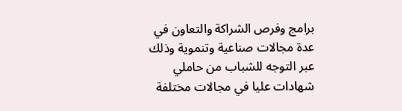برامج وفرص الشراكة والتعاون في عدة مجالات صناعية وتنموية وذلك عبر التوجه للشباب من حاملي شهادات عليا في مجالات مختلفة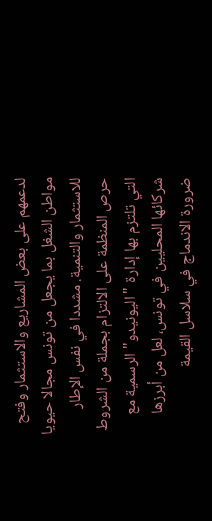لدعمهم على بعض المشاريع والاستثمار وفتح مواطن الشغل بما يجعل من تونس مجالا حيويا للاستثمار والتنمية. مشددا في نفس الإطار حرص المنظمة على الالتزام بجملة من الشروط التي تلتزم بها إدارة "اليونيدو" الرسمية مع شركائها المحليين في تونس، لعل من أبرزها ضرورة الاندماج في سلاسل القيمة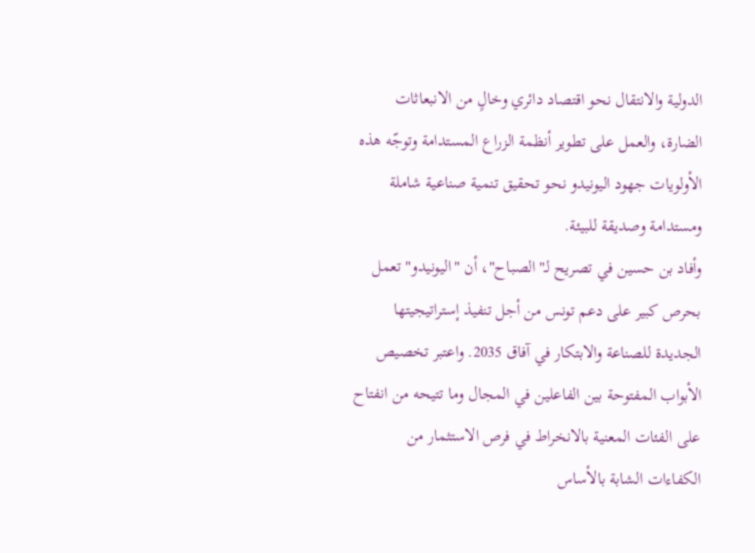الدولية والانتقال نحو اقتصاد دائري وخالٍ من الانبعاثات الضارة، والعمل على تطوير أنظمة الزراع المستدامة وتوجّه هذه الأولويات جهود اليونيدو نحو تحقيق تنمية صناعية شاملة ومستدامة وصديقة للبيئة.
وأفاد بن حسين في تصريح لـ"الصباح"، أن "اليونيدو" تعمل بحرص كبير على دعم تونس من أجل تنفيذ إستراتيجيتها الجديدة للصناعة والابتكار في آفاق 2035. واعتبر تخصيص الأبواب المفتوحة بين الفاعلين في المجال وما تتيحه من انفتاح على الفئات المعنية بالانخراط في فرص الاستثمار من الكفاءات الشابة بالأساس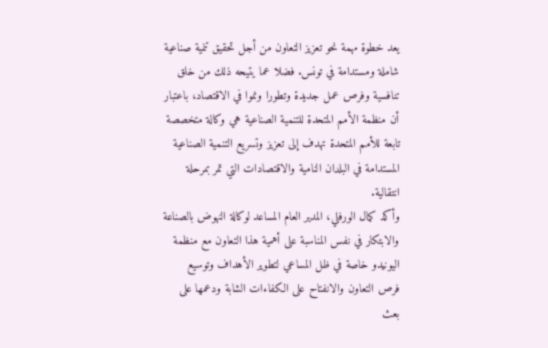يعد خطوة مهمة نحو تعزيز التعاون من أجل تحقيق تنمية صناعية شاملة ومستدامة في تونس. فضلا عما يتيحه ذلك من خلق تنافسية وفرص عمل جديدة وتطورا ونموا في الاقتصاد، باعتبار أن منظمة الأمم المتحدة للتنمية الصناعية هي وكالة متخصصة تابعة للأمم المتحدة تهدف إلى تعزيز وتسريع التنمية الصناعية المستدامة في البلدان النامية والاقتصادات التي تمر بمرحلة انتقالية.
وأكد كمال الورفلي، المدير العام المساعد لوكالة النهوض بالصناعة والابتكار في نفس المناسبة على أهمية هذا التعاون مع منظمة اليونيدو خاصة في ظل المساعي لتطوير الأهداف وتوسيع فرص التعاون والانفتاح على الكفاءات الشابة ودعمها على بعث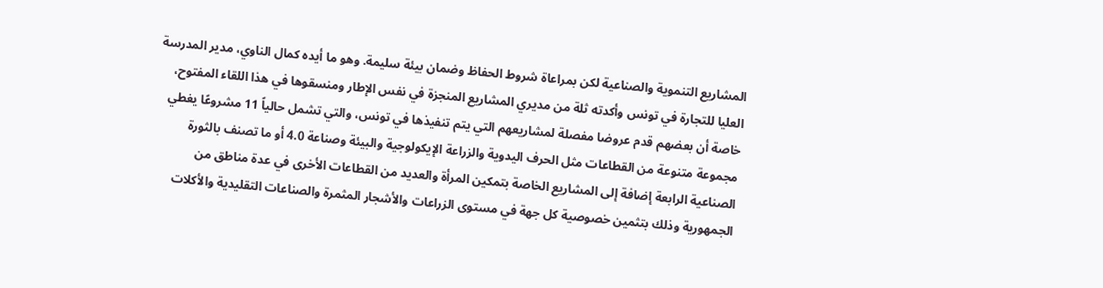المشاريع التنموية والصناعية لكن بمراعاة شروط الحفاظ وضمان بيئة سليمة. وهو ما أيده كمال الناوي، مدير المدرسة العليا للتجارة في تونس وأكدته ثلة من مديري المشاريع المنجزة في نفس الإطار ومنسقوها في هذا اللقاء المفتوح، خاصة أن بعضهم قدم عروضا مفصلة لمشاريعهم التي يتم تنفيذها في تونس، والتي تشمل حالياً 11 مشروعًا يغطي مجموعة متنوعة من القطاعات مثل الحرف اليدوية والزراعة الإيكولوجية والبيئة وصناعة 4.0 أو ما تصنف بالثورة الصناعية الرابعة إضافة إلى المشاريع الخاصة بتمكين المرأة والعديد من القطاعات الأخرى في عدة مناطق من الجمهورية وذلك بتثمين خصوصية كل جهة في مستوى الزراعات والأشجار المثمرة والصناعات التقليدية والأكلات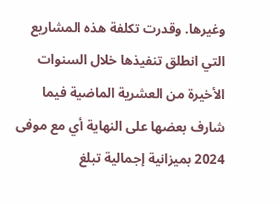وغيرها. وقدرت تكلفة هذه المشاريع التي انطلق تنفيذها خلال السنوات الأخيرة من العشرية الماضية فيما شارف بعضها على النهاية أي مع موفى 2024 بميزانية إجمالية تبلغ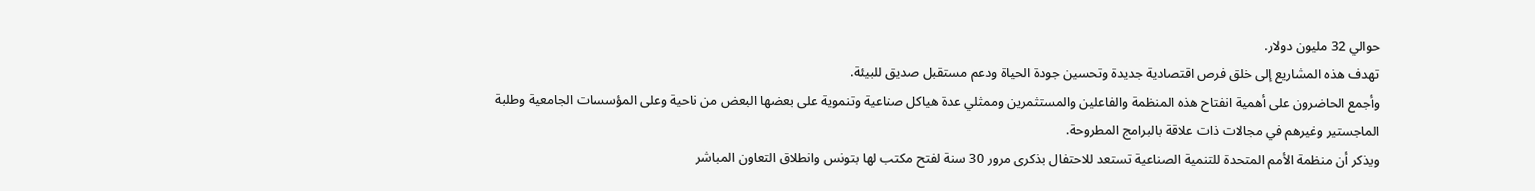حوالي 32 مليون دولار.
تهدف هذه المشاريع إلى خلق فرص اقتصادية جديدة وتحسين جودة الحياة ودعم مستقبل صديق للبيئة.
وأجمع الحاضرون على أهمية انفتاح هذه المنظمة والفاعلين والمستثمرين وممثلي عدة هياكل صناعية وتنموية على بعضها البعض من ناحية وعلى المؤسسات الجامعية وطلبة الماجستير وغيرهم في مجالات ذات علاقة بالبرامج المطروحة.
ويذكر أن منظمة الأمم المتحدة للتنمية الصناعية تستعد للاحتفال بذكرى مرور 30 سنة لفتح مكتب لها بتونس وانطلاق التعاون المباشر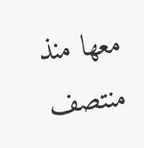معها منذ منتصف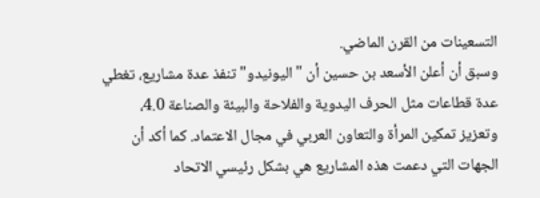التسعينات من القرن الماضي.
وسبق أن أعلن الأسعد بن حسين أن "اليونيدو" تنفذ عدة مشاريع، تغطي عدة قطاعات مثل الحرف اليدوية والفلاحة والبيئة والصناعة 4.0، وتعزيز تمكين المرأة والتعاون العربي في مجال الاعتماد. كما أكد أن الجهات التي دعمت هذه المشاريع هي بشكل رئيسي الاتحاد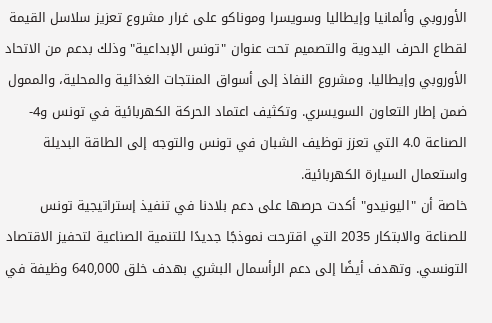الأوروبي وألمانيا وإيطاليا وسويسرا وموناكو على غرار مشروع تعزيز سلاسل القيمة لقطاع الحرف اليدوية والتصميم تحت عنوان "تونس الإبداعية" وذلك بدعم من الاتحاد الأوروبي وإيطاليا. ومشروع النفاذ إلى أسواق المنتجات الغذائية والمحلية، والممول ضمن إطار التعاون السويسري. وتكثيف اعتماد الحركة الكهربائية في تونس و4- الصناعة 4.0 التي تعزز توظيف الشبان في تونس والتوجه إلى الطاقة البديلة واستعمال السيارة الكهربائية.
خاصة أن "اليونيدو" أكدت حرصها على دعم بلادنا في تنفيذ إستراتيجية تونس للصناعة والابتكار 2035 التي اقترحت نموذجًا جديدًا للتنمية الصناعية لتحفيز الاقتصاد التونسي. وتهدف أيضًا إلى دعم الرأسمال البشري بهدف خلق 640,000 وظيفة في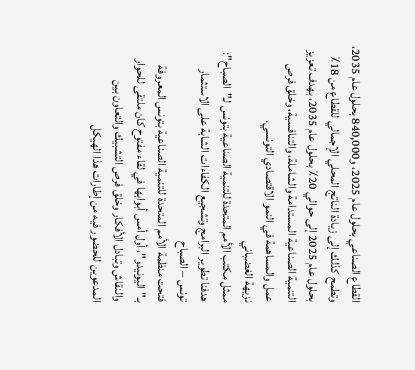القطاع الصناعي بحلول عام 2025، و840,000 بحلول عام 2035، وتطمح كذلك إلى زيادة الناتج المحلي الإجمالي للقطاع من 18٪ بحلول عام 2025 إلى حوالي 20٪ بحلول عام 2035، بهدف تعزيز التنمية الصناعية المستدامة والشاملة، والتنافسية، وخلق فرص عمل والمساهمة في النمو الاقتصادي التونسي.
نزيهة الغضباني
ممثل مكتب الأمم المتحدة للتنمية الصناعية بتونس لـ"الصباح": هدفنا تطوير البرامج وتشجيع الكفاءات الشابة على الاستثمار
تونس – الصباح
فتحت منظمة الأمم المتحدة للتنمية الصناعية بتونس المعروفة بـ"اليونيدو"، أول أمس أبوابها في لقاء مفتوح كان ملتقى للحوار والنقاش وتبادل الأفكار وخلق فرص التشبيك والتعاون بين المدعوين للحضور فيه من إطارات هذا الهيكل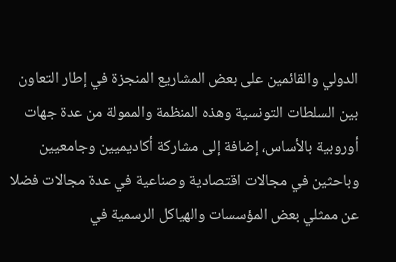الدولي والقائمين على بعض المشاريع المنجزة في إطار التعاون بين السلطات التونسية وهذه المنظمة والممولة من عدة جهات أوروبية بالأساس، إضافة إلى مشاركة أكاديميين وجامعيين وباحثين في مجالات اقتصادية وصناعية في عدة مجالات فضلا عن ممثلي بعض المؤسسات والهياكل الرسمية في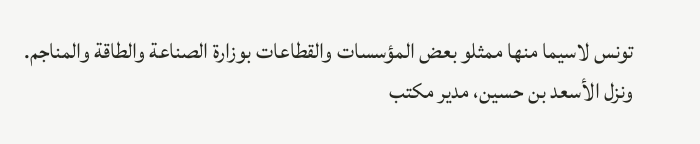تونس لاسيما منها ممثلو بعض المؤسسات والقطاعات بوزارة الصناعة والطاقة والمناجم.
ونزل الأسعد بن حسين، مدير مكتب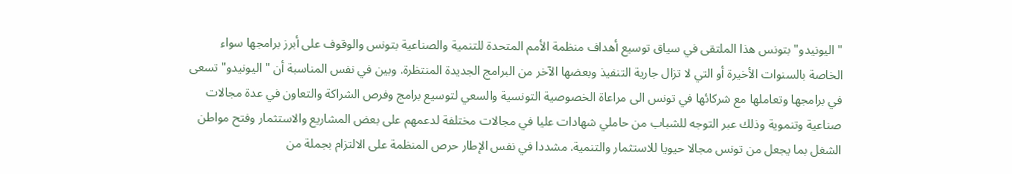"اليونيدو" بتونس هذا الملتقى في سياق توسيع أهداف منظمة الأمم المتحدة للتنمية والصناعية بتونس والوقوف على أبرز برامجها سواء الخاصة بالسنوات الأخيرة أو التي لا تزال جارية التنفيذ وبعضها الآخر من البرامج الجديدة المنتظرة. وبين في نفس المناسبة أن "اليونيدو" تسعى في برامجها وتعاملها مع شركائها في تونس الى مراعاة الخصوصية التونسية والسعي لتوسيع برامج وفرص الشراكة والتعاون في عدة مجالات صناعية وتنموية وذلك عبر التوجه للشباب من حاملي شهادات عليا في مجالات مختلفة لدعمهم على بعض المشاريع والاستثمار وفتح مواطن الشغل بما يجعل من تونس مجالا حيويا للاستثمار والتنمية. مشددا في نفس الإطار حرص المنظمة على الالتزام بجملة من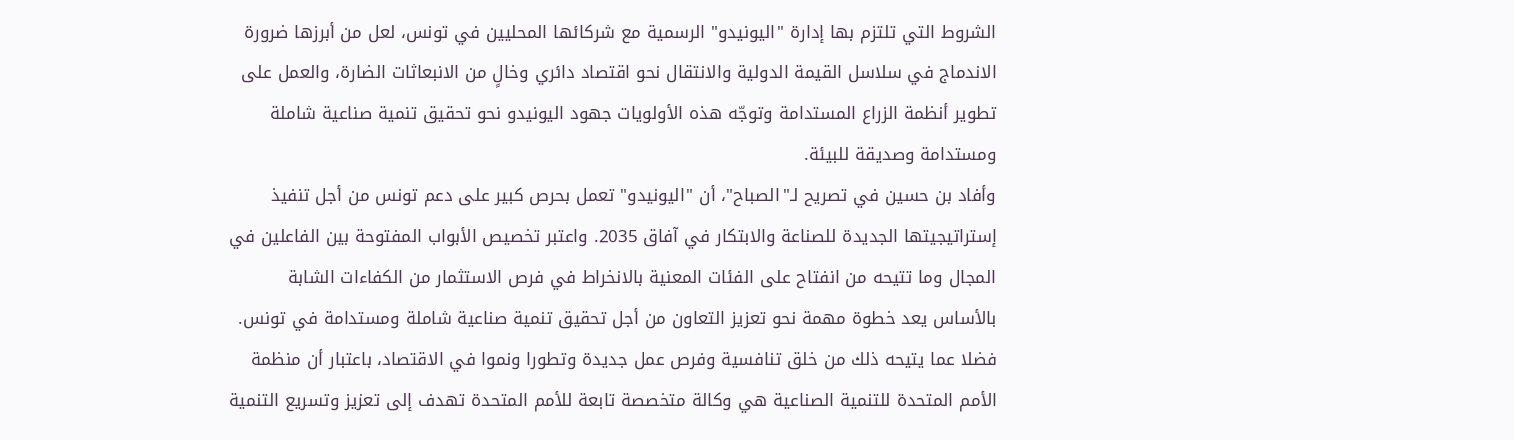الشروط التي تلتزم بها إدارة "اليونيدو" الرسمية مع شركائها المحليين في تونس، لعل من أبرزها ضرورة الاندماج في سلاسل القيمة الدولية والانتقال نحو اقتصاد دائري وخالٍ من الانبعاثات الضارة، والعمل على تطوير أنظمة الزراع المستدامة وتوجّه هذه الأولويات جهود اليونيدو نحو تحقيق تنمية صناعية شاملة ومستدامة وصديقة للبيئة.
وأفاد بن حسين في تصريح لـ"الصباح"، أن "اليونيدو" تعمل بحرص كبير على دعم تونس من أجل تنفيذ إستراتيجيتها الجديدة للصناعة والابتكار في آفاق 2035. واعتبر تخصيص الأبواب المفتوحة بين الفاعلين في المجال وما تتيحه من انفتاح على الفئات المعنية بالانخراط في فرص الاستثمار من الكفاءات الشابة بالأساس يعد خطوة مهمة نحو تعزيز التعاون من أجل تحقيق تنمية صناعية شاملة ومستدامة في تونس. فضلا عما يتيحه ذلك من خلق تنافسية وفرص عمل جديدة وتطورا ونموا في الاقتصاد، باعتبار أن منظمة الأمم المتحدة للتنمية الصناعية هي وكالة متخصصة تابعة للأمم المتحدة تهدف إلى تعزيز وتسريع التنمية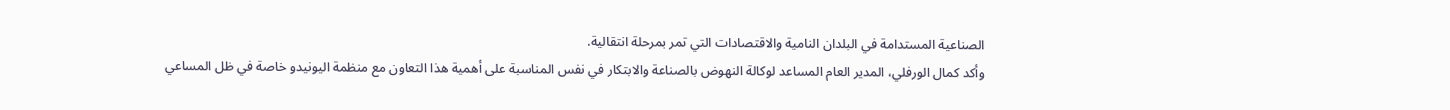الصناعية المستدامة في البلدان النامية والاقتصادات التي تمر بمرحلة انتقالية.
وأكد كمال الورفلي، المدير العام المساعد لوكالة النهوض بالصناعة والابتكار في نفس المناسبة على أهمية هذا التعاون مع منظمة اليونيدو خاصة في ظل المساعي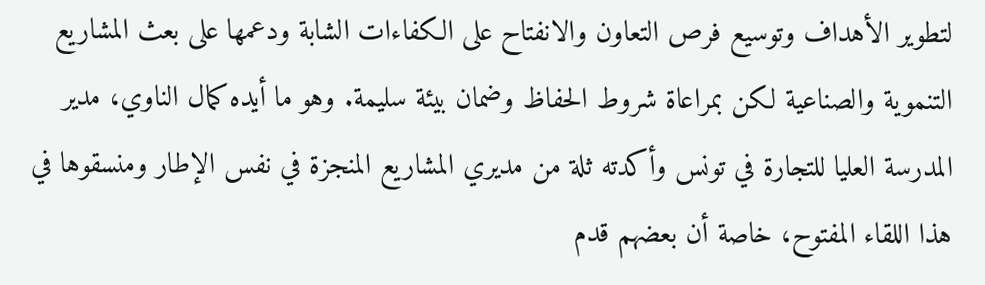لتطوير الأهداف وتوسيع فرص التعاون والانفتاح على الكفاءات الشابة ودعمها على بعث المشاريع التنموية والصناعية لكن بمراعاة شروط الحفاظ وضمان بيئة سليمة. وهو ما أيده كمال الناوي، مدير المدرسة العليا للتجارة في تونس وأكدته ثلة من مديري المشاريع المنجزة في نفس الإطار ومنسقوها في هذا اللقاء المفتوح، خاصة أن بعضهم قدم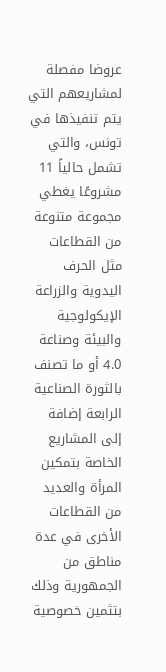عروضا مفصلة لمشاريعهم التي يتم تنفيذها في تونس، والتي تشمل حالياً 11 مشروعًا يغطي مجموعة متنوعة من القطاعات مثل الحرف اليدوية والزراعة الإيكولوجية والبيئة وصناعة 4.0 أو ما تصنف بالثورة الصناعية الرابعة إضافة إلى المشاريع الخاصة بتمكين المرأة والعديد من القطاعات الأخرى في عدة مناطق من الجمهورية وذلك بتثمين خصوصية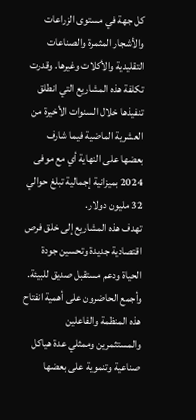كل جهة في مستوى الزراعات والأشجار المثمرة والصناعات التقليدية والأكلات وغيرها. وقدرت تكلفة هذه المشاريع التي انطلق تنفيذها خلال السنوات الأخيرة من العشرية الماضية فيما شارف بعضها على النهاية أي مع موفى 2024 بميزانية إجمالية تبلغ حوالي 32 مليون دولار.
تهدف هذه المشاريع إلى خلق فرص اقتصادية جديدة وتحسين جودة الحياة ودعم مستقبل صديق للبيئة.
وأجمع الحاضرون على أهمية انفتاح هذه المنظمة والفاعلين والمستثمرين وممثلي عدة هياكل صناعية وتنموية على بعضها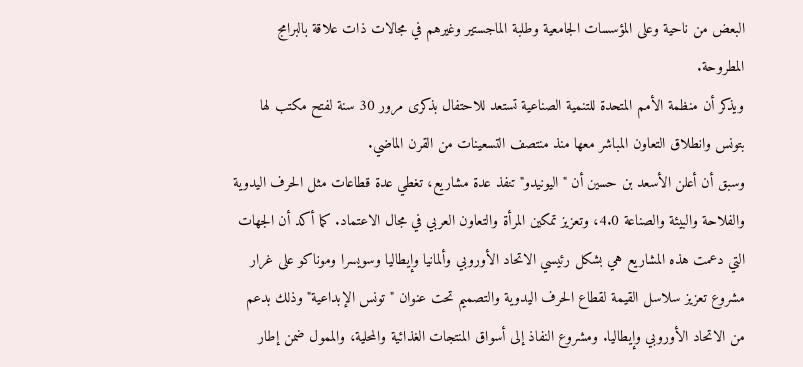البعض من ناحية وعلى المؤسسات الجامعية وطلبة الماجستير وغيرهم في مجالات ذات علاقة بالبرامج المطروحة.
ويذكر أن منظمة الأمم المتحدة للتنمية الصناعية تستعد للاحتفال بذكرى مرور 30 سنة لفتح مكتب لها بتونس وانطلاق التعاون المباشر معها منذ منتصف التسعينات من القرن الماضي.
وسبق أن أعلن الأسعد بن حسين أن "اليونيدو" تنفذ عدة مشاريع، تغطي عدة قطاعات مثل الحرف اليدوية والفلاحة والبيئة والصناعة 4.0، وتعزيز تمكين المرأة والتعاون العربي في مجال الاعتماد. كما أكد أن الجهات التي دعمت هذه المشاريع هي بشكل رئيسي الاتحاد الأوروبي وألمانيا وإيطاليا وسويسرا وموناكو على غرار مشروع تعزيز سلاسل القيمة لقطاع الحرف اليدوية والتصميم تحت عنوان "تونس الإبداعية" وذلك بدعم من الاتحاد الأوروبي وإيطاليا. ومشروع النفاذ إلى أسواق المنتجات الغذائية والمحلية، والممول ضمن إطار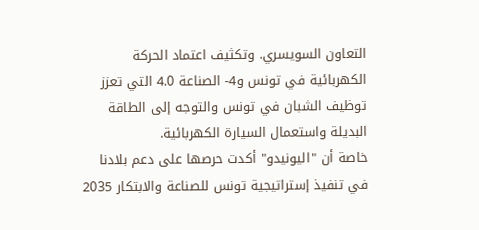التعاون السويسري. وتكثيف اعتماد الحركة الكهربائية في تونس و4- الصناعة 4.0 التي تعزز توظيف الشبان في تونس والتوجه إلى الطاقة البديلة واستعمال السيارة الكهربائية.
خاصة أن "اليونيدو" أكدت حرصها على دعم بلادنا في تنفيذ إستراتيجية تونس للصناعة والابتكار 2035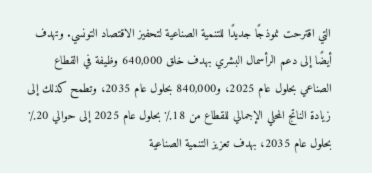التي اقترحت نموذجًا جديدًا للتنمية الصناعية لتحفيز الاقتصاد التونسي. وتهدف أيضًا إلى دعم الرأسمال البشري بهدف خلق 640,000 وظيفة في القطاع الصناعي بحلول عام 2025، و840,000 بحلول عام 2035، وتطمح كذلك إلى زيادة الناتج المحلي الإجمالي للقطاع من 18٪ بحلول عام 2025 إلى حوالي 20٪ بحلول عام 2035، بهدف تعزيز التنمية الصناعية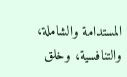المستدامة والشاملة، والتنافسية، وخلق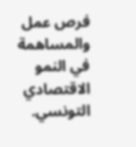فرص عمل والمساهمة في النمو الاقتصادي التونسي.